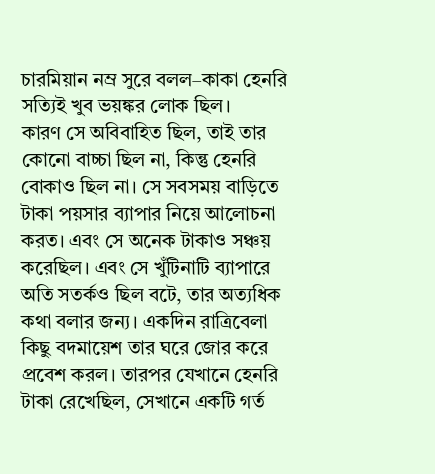চারমিয়ান নম্র সুরে বলল–কাকা হেনরি সত্যিই খুব ভয়ঙ্কর লোক ছিল।
কারণ সে অবিবাহিত ছিল, তাই তার কোনো বাচ্চা ছিল না, কিন্তু হেনরি বোকাও ছিল না। সে সবসময় বাড়িতে টাকা পয়সার ব্যাপার নিয়ে আলোচনা করত। এবং সে অনেক টাকাও সঞ্চয় করেছিল। এবং সে খুঁটিনাটি ব্যাপারে অতি সতর্কও ছিল বটে, তার অত্যধিক কথা বলার জন্য। একদিন রাত্রিবেলা কিছু বদমায়েশ তার ঘরে জোর করে প্রবেশ করল। তারপর যেখানে হেনরি টাকা রেখেছিল, সেখানে একটি গর্ত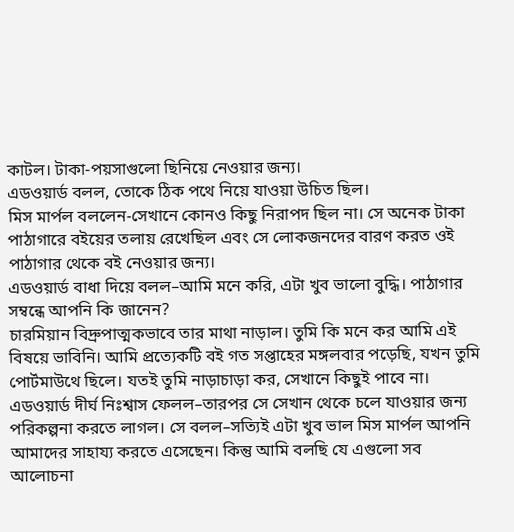কাটল। টাকা-পয়সাগুলো ছিনিয়ে নেওয়ার জন্য।
এডওয়ার্ড বলল, তোকে ঠিক পথে নিয়ে যাওয়া উচিত ছিল।
মিস মার্পল বললেন-সেখানে কোনও কিছু নিরাপদ ছিল না। সে অনেক টাকা পাঠাগারে বইয়ের তলায় রেখেছিল এবং সে লোকজনদের বারণ করত ওই পাঠাগার থেকে বই নেওয়ার জন্য।
এডওয়ার্ড বাধা দিয়ে বলল–আমি মনে করি, এটা খুব ভালো বুদ্ধি। পাঠাগার সম্বন্ধে আপনি কি জানেন?
চারমিয়ান বিদ্রুপাত্মকভাবে তার মাথা নাড়াল। তুমি কি মনে কর আমি এই বিষয়ে ভাবিনি। আমি প্রত্যেকটি বই গত সপ্তাহের মঙ্গলবার পড়েছি, যখন তুমি পোর্টমাউথে ছিলে। যতই তুমি নাড়াচাড়া কর, সেখানে কিছুই পাবে না।
এডওয়ার্ড দীর্ঘ নিঃশ্বাস ফেলল–তারপর সে সেখান থেকে চলে যাওয়ার জন্য পরিকল্পনা করতে লাগল। সে বলল–সত্যিই এটা খুব ভাল মিস মার্পল আপনি আমাদের সাহায্য করতে এসেছেন। কিন্তু আমি বলছি যে এগুলো সব আলোচনা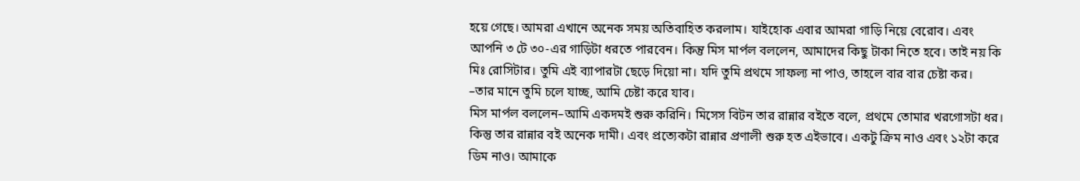হয়ে গেছে। আমরা এখানে অনেক সময় অতিবাহিত করলাম। যাইহোক এবার আমরা গাড়ি নিয়ে বেরোব। এবং আপনি ৩ টে ৩০-এর গাড়িটা ধরতে পারবেন। কিন্তু মিস মার্পল বললেন, আমাদের কিছু টাকা নিতে হবে। তাই নয় কি মিঃ রোসিটার। তুমি এই ব্যাপারটা ছেড়ে দিয়ো না। যদি তুমি প্রথমে সাফল্য না পাও, তাহলে বার বার চেষ্টা কর।
–তার মানে তুমি চলে যাচ্ছ, আমি চেষ্টা করে যাব।
মিস মার্পল বললেন–আমি একদমই শুরু করিনি। মিসেস বিটন তার রান্নার বইতে বলে, প্রথমে তোমার খরগোসটা ধর। কিন্তু তার রান্নার বই অনেক দামী। এবং প্রত্যেকটা রান্নার প্রণালী শুরু হত এইভাবে। একটু ক্রিম নাও এবং ১২টা করে ডিম নাও। আমাকে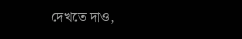দেখতে দাও,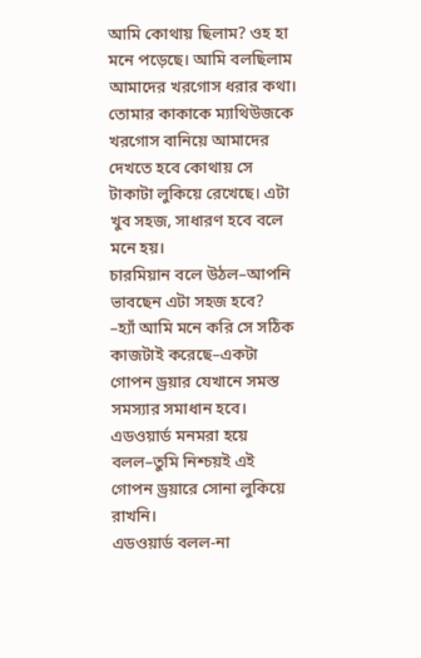আমি কোথায় ছিলাম? ওহ হা মনে পড়েছে। আমি বলছিলাম আমাদের খরগোস ধরার কথা। তোমার কাকাকে ম্যাথিউজকে খরগোস বানিয়ে আমাদের দেখতে হবে কোথায় সে টাকাটা লুকিয়ে রেখেছে। এটা খুব সহজ, সাধারণ হবে বলে মনে হয়।
চারমিয়ান বলে উঠল–আপনি ভাবছেন এটা সহজ হবে?
–হ্যাঁ আমি মনে করি সে সঠিক কাজটাই করেছে–একটা গোপন ড্রয়ার যেখানে সমস্ত সমস্যার সমাধান হবে।
এডওয়ার্ড মনমরা হয়ে বলল–তুমি নিশ্চয়ই এই গোপন ড্রয়ারে সোনা লুকিয়ে রাখনি।
এডওয়ার্ড বলল-না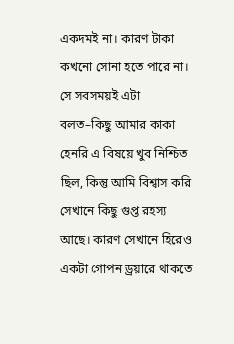একদমই না। কারণ টাকা কখনো সোনা হতে পারে না।
সে সবসময়ই এটা বলত–কিছু আমার কাকা হেনরি এ বিষয়ে খুব নিশ্চিত ছিল, কিন্তু আমি বিশ্বাস করি সেখানে কিছু গুপ্ত রহস্য আছে। কারণ সেখানে হিরেও একটা গোপন ড্রয়ারে থাকতে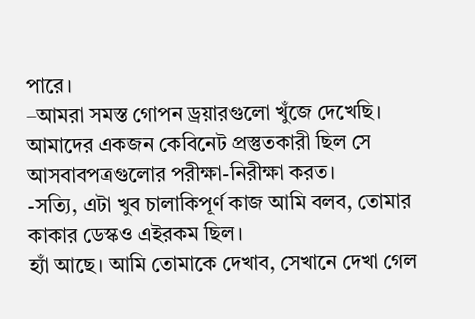পারে।
–আমরা সমস্ত গোপন ড্রয়ারগুলো খুঁজে দেখেছি। আমাদের একজন কেবিনেট প্রস্তুতকারী ছিল সে আসবাবপত্রগুলোর পরীক্ষা-নিরীক্ষা করত।
-সত্যি, এটা খুব চালাকিপূর্ণ কাজ আমি বলব, তোমার কাকার ডেস্কও এইরকম ছিল।
হ্যাঁ আছে। আমি তোমাকে দেখাব, সেখানে দেখা গেল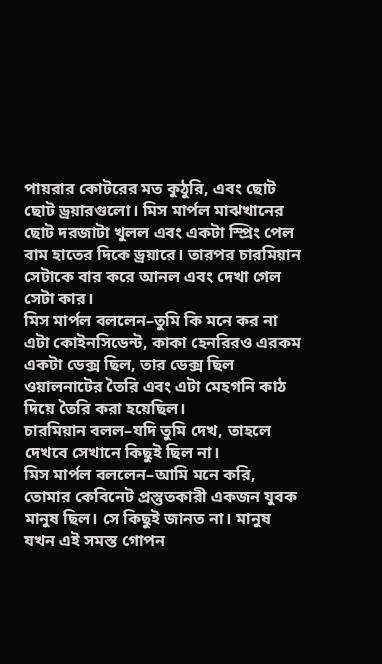পায়রার কোটরের মত কুঠুরি, এবং ছোট ছোট ড্রয়ারগুলো। মিস মার্পল মাঝখানের ছোট দরজাটা খুলল এবং একটা স্প্রিং পেল বাম হাতের দিকে ড্রয়ারে। তারপর চারমিয়ান সেটাকে বার করে আনল এবং দেখা গেল সেটা কার।
মিস মার্পল বললেন–তুমি কি মনে কর না এটা কোইনসিডেন্ট, কাকা হেনরিরও এরকম একটা ডেক্স ছিল, তার ডেক্স ছিল ওয়ালনাটের তৈরি এবং এটা মেহগনি কাঠ দিয়ে তৈরি করা হয়েছিল।
চারমিয়ান বলল–যদি তুমি দেখ, তাহলে দেখবে সেখানে কিছুই ছিল না।
মিস মার্পল বললেন–আমি মনে করি, তোমার কেবিনেট প্রস্তুতকারী একজন যুবক মানুষ ছিল। সে কিছুই জানত না। মানুষ যখন এই সমস্ত গোপন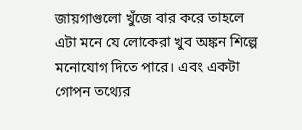জায়গাগুলো খুঁজে বার করে তাহলে এটা মনে যে লোকেরা খুব অঙ্কন শিল্পে মনোযোগ দিতে পারে। এবং একটা গোপন তথ্যের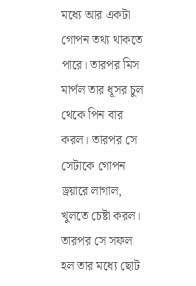মধ্যে আর একটা গোপন তথ্য থাকতে পারে। তারপর মিস মার্পল তার ধূসর চুল থেকে পিন বার করল। তারপর সে সেটাকে গোপন ড্রয়ারে লাগাল, খুলতে চেষ্টা করল। তারপর সে সফল হল তার মধ্যে ছোট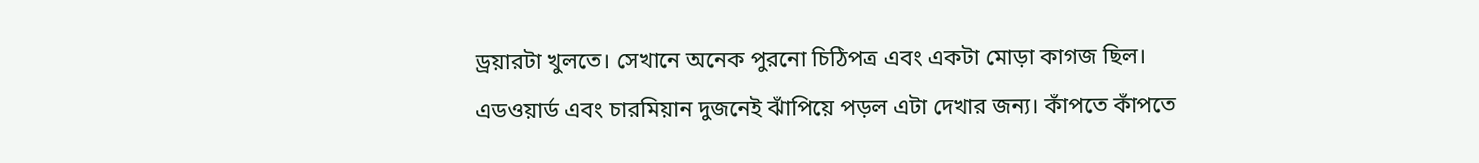ড্রয়ারটা খুলতে। সেখানে অনেক পুরনো চিঠিপত্র এবং একটা মোড়া কাগজ ছিল।
এডওয়ার্ড এবং চারমিয়ান দুজনেই ঝাঁপিয়ে পড়ল এটা দেখার জন্য। কাঁপতে কাঁপতে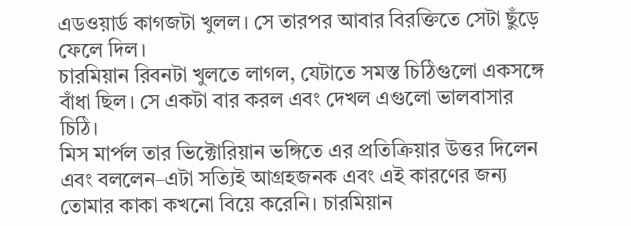এডওয়ার্ড কাগজটা খুলল। সে তারপর আবার বিরক্তিতে সেটা ছুঁড়ে ফেলে দিল।
চারমিয়ান রিবনটা খুলতে লাগল, যেটাতে সমস্ত চিঠিগুলো একসঙ্গে বাঁধা ছিল। সে একটা বার করল এবং দেখল এগুলো ভালবাসার চিঠি।
মিস মার্পল তার ভিক্টোরিয়ান ভঙ্গিতে এর প্রতিক্রিয়ার উত্তর দিলেন এবং বললেন–এটা সত্যিই আগ্রহজনক এবং এই কারণের জন্য তোমার কাকা কখনো বিয়ে করেনি। চারমিয়ান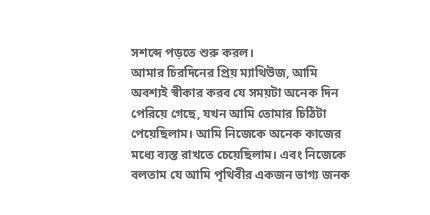সশব্দে পড়তে শুরু করল।
আমার চিরদিনের প্রিয় ম্যাথিউজ, আমি অবশ্যই স্বীকার করব যে সময়টা অনেক দিন পেরিয়ে গেছে, যখন আমি তোমার চিঠিটা পেয়েছিলাম। আমি নিজেকে অনেক কাজের মধ্যে ব্যস্ত রাখতে চেয়েছিলাম। এবং নিজেকে বলতাম যে আমি পৃথিবীর একজন ভাগ্য জনক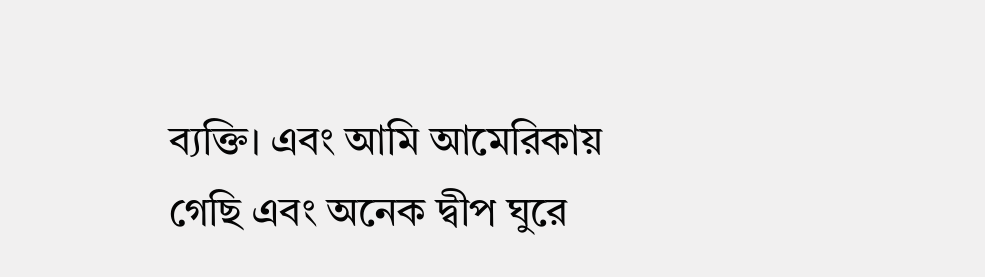ব্যক্তি। এবং আমি আমেরিকায় গেছি এবং অনেক দ্বীপ ঘুরে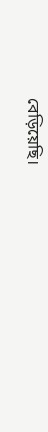বেড়িয়েছি।